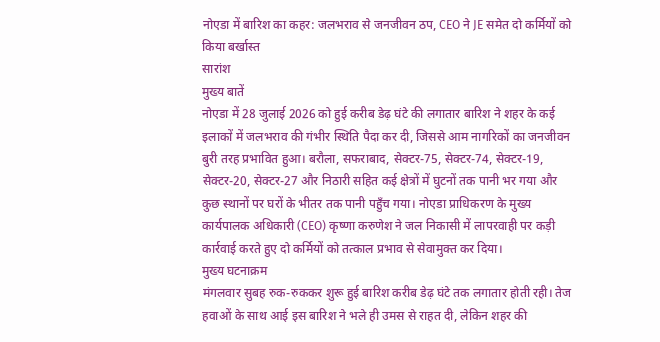नोएडा में बारिश का कहर: जलभराव से जनजीवन ठप, CEO ने JE समेत दो कर्मियों को किया बर्खास्त
सारांश
मुख्य बातें
नोएडा में 28 जुलाई 2026 को हुई करीब डेढ़ घंटे की लगातार बारिश ने शहर के कई इलाकों में जलभराव की गंभीर स्थिति पैदा कर दी, जिससे आम नागरिकों का जनजीवन बुरी तरह प्रभावित हुआ। बरौला, सफराबाद, सेक्टर-75, सेक्टर-74, सेक्टर-19, सेक्टर-20, सेक्टर-27 और निठारी सहित कई क्षेत्रों में घुटनों तक पानी भर गया और कुछ स्थानों पर घरों के भीतर तक पानी पहुँच गया। नोएडा प्राधिकरण के मुख्य कार्यपालक अधिकारी (CEO) कृष्णा करुणेश ने जल निकासी में लापरवाही पर कड़ी कार्रवाई करते हुए दो कर्मियों को तत्काल प्रभाव से सेवामुक्त कर दिया।
मुख्य घटनाक्रम
मंगलवार सुबह रुक-रुककर शुरू हुई बारिश करीब डेढ़ घंटे तक लगातार होती रही। तेज हवाओं के साथ आई इस बारिश ने भले ही उमस से राहत दी, लेकिन शहर की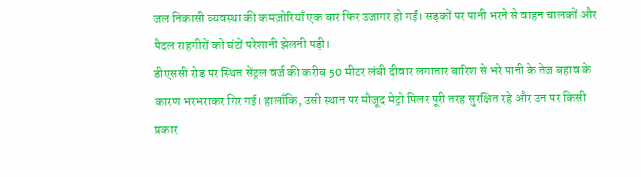जल निकासी व्यवस्था की कमज़ोरियाँ एक बार फिर उजागर हो गईं। सड़कों पर पानी भरने से वाहन चालकों और पैदल राहगीरों को घंटों परेशानी झेलनी पड़ी।
डीएससी रोड पर स्थित सेंट्रल वर्ज की करीब 50 मीटर लंबी दीवार लगातार बारिश से भरे पानी के तेज बहाव के कारण भरभराकर गिर गई। हालाँकि, उसी स्थान पर मौजूद मेट्रो पिलर पूरी तरह सुरक्षित रहे और उन पर किसी प्रकार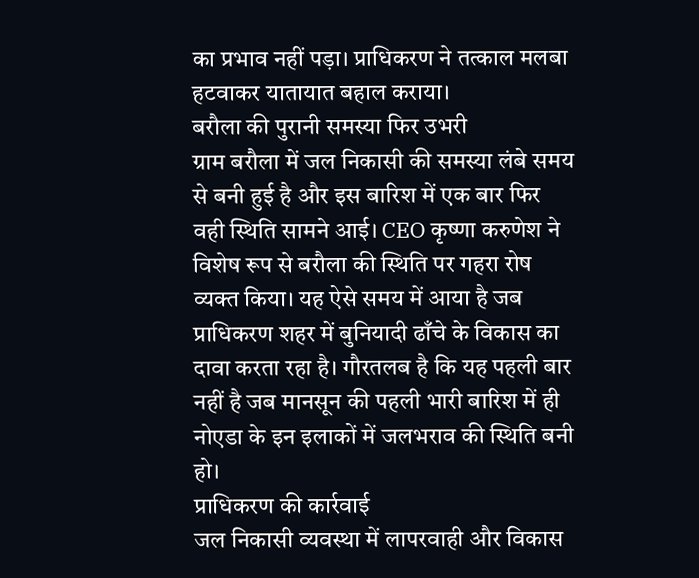का प्रभाव नहीं पड़ा। प्राधिकरण ने तत्काल मलबा हटवाकर यातायात बहाल कराया।
बरौला की पुरानी समस्या फिर उभरी
ग्राम बरौला में जल निकासी की समस्या लंबे समय से बनी हुई है और इस बारिश में एक बार फिर वही स्थिति सामने आई। CEO कृष्णा करुणेश ने विशेष रूप से बरौला की स्थिति पर गहरा रोष व्यक्त किया। यह ऐसे समय में आया है जब प्राधिकरण शहर में बुनियादी ढाँचे के विकास का दावा करता रहा है। गौरतलब है कि यह पहली बार नहीं है जब मानसून की पहली भारी बारिश में ही नोएडा के इन इलाकों में जलभराव की स्थिति बनी हो।
प्राधिकरण की कार्रवाई
जल निकासी व्यवस्था में लापरवाही और विकास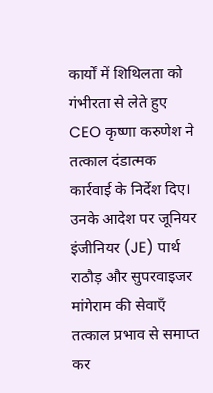कार्यों में शिथिलता को गंभीरता से लेते हुए CEO कृष्णा करुणेश ने तत्काल दंडात्मक कार्रवाई के निर्देश दिए। उनके आदेश पर जूनियर इंजीनियर (JE) पार्थ राठौड़ और सुपरवाइजर मांगेराम की सेवाएँ तत्काल प्रभाव से समाप्त कर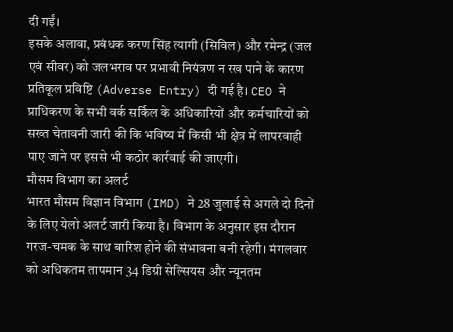दी गईं।
इसके अलावा, प्रबंधक करण सिंह त्यागी (सिविल) और रमेन्द्र (जल एवं सीवर) को जलभराव पर प्रभावी नियंत्रण न रख पाने के कारण प्रतिकूल प्रविष्टि (Adverse Entry) दी गई है। CEO ने प्राधिकरण के सभी वर्क सर्किल के अधिकारियों और कर्मचारियों को सख्त चेतावनी जारी की कि भविष्य में किसी भी क्षेत्र में लापरवाही पाए जाने पर इससे भी कठोर कार्रवाई की जाएगी।
मौसम विभाग का अलर्ट
भारत मौसम विज्ञान विभाग (IMD) ने 28 जुलाई से अगले दो दिनों के लिए येलो अलर्ट जारी किया है। विभाग के अनुसार इस दौरान गरज-चमक के साथ बारिश होने की संभावना बनी रहेगी। मंगलवार को अधिकतम तापमान 34 डिग्री सेल्सियस और न्यूनतम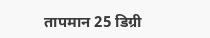तापमान 25 डिग्री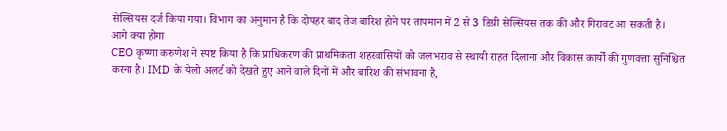सेल्सियस दर्ज किया गया। विभाग का अनुमान है कि दोपहर बाद तेज बारिश होने पर तापमान में 2 से 3 डिग्री सेल्सियस तक की और गिरावट आ सकती है।
आगे क्या होगा
CEO कृष्णा करुणेश ने स्पष्ट किया है कि प्राधिकरण की प्राथमिकता शहरवासियों को जलभराव से स्थायी राहत दिलाना और विकास कार्यों की गुणवत्ता सुनिश्चित करना है। IMD के येलो अलर्ट को देखते हुए आने वाले दिनों में और बारिश की संभावना है,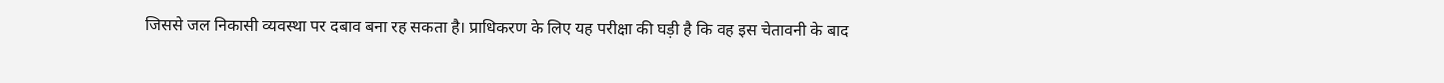जिससे जल निकासी व्यवस्था पर दबाव बना रह सकता है। प्राधिकरण के लिए यह परीक्षा की घड़ी है कि वह इस चेतावनी के बाद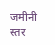जमीनी स्तर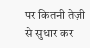पर कितनी तेज़ी से सुधार कर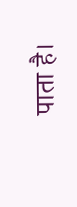पाता है।